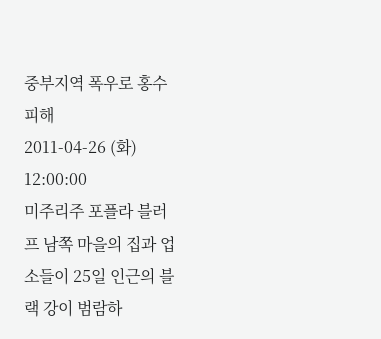중부지역 폭우로 홍수 피해
2011-04-26 (화) 12:00:00
미주리주 포플라 블러프 남쪽 마을의 집과 업소들이 25일 인근의 블랙 강이 범람하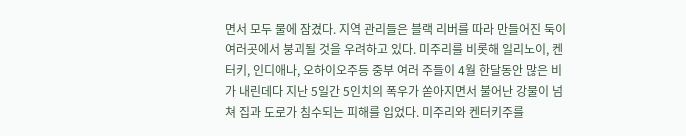면서 모두 물에 잠겼다. 지역 관리들은 블랙 리버를 따라 만들어진 둑이 여러곳에서 붕괴될 것을 우려하고 있다. 미주리를 비롯해 일리노이, 켄터키, 인디애나, 오하이오주등 중부 여러 주들이 4월 한달동안 많은 비가 내린데다 지난 5일간 5인치의 폭우가 쏟아지면서 불어난 강물이 넘쳐 집과 도로가 침수되는 피해를 입었다. 미주리와 켄터키주를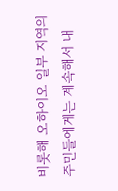비롯해 오하이오 일부 지역의 주민들에게는 계속해서 내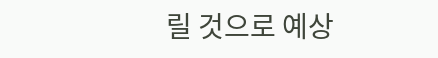릴 것으로 예상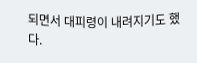되면서 대피령이 내려지기도 했다.